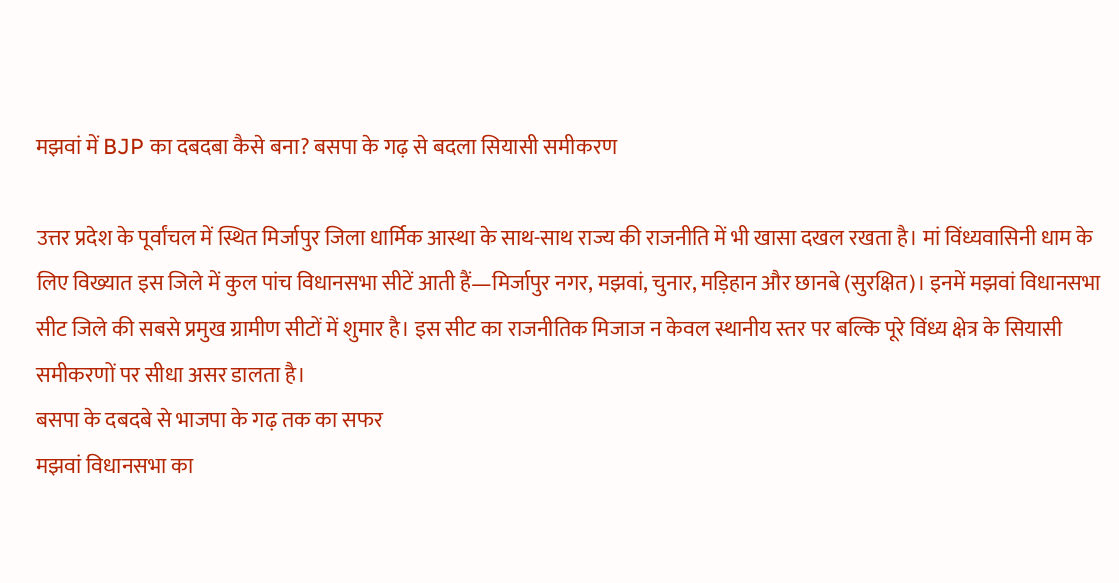मझवां में BJP का दबदबा कैसे बना? बसपा के गढ़ से बदला सियासी समीकरण

उत्तर प्रदेश के पूर्वांचल में स्थित मिर्जापुर जिला धार्मिक आस्था के साथ-साथ राज्य की राजनीति में भी खासा दखल रखता है। मां विंध्यवासिनी धाम के लिए विख्यात इस जिले में कुल पांच विधानसभा सीटें आती हैं—मिर्जापुर नगर, मझवां, चुनार, मड़िहान और छानबे (सुरक्षित)। इनमें मझवां विधानसभा सीट जिले की सबसे प्रमुख ग्रामीण सीटों में शुमार है। इस सीट का राजनीतिक मिजाज न केवल स्थानीय स्तर पर बल्कि पूरे विंध्य क्षेत्र के सियासी समीकरणों पर सीधा असर डालता है।
बसपा के दबदबे से भाजपा के गढ़ तक का सफर
मझवां विधानसभा का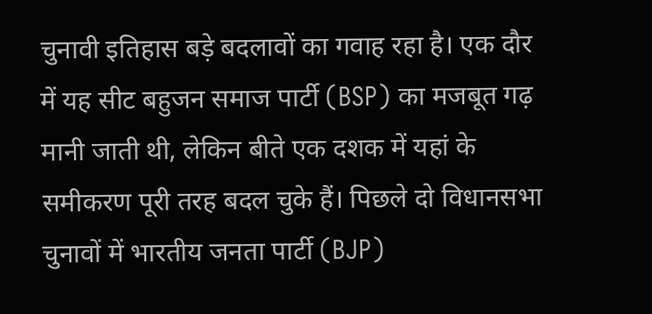चुनावी इतिहास बड़े बदलावों का गवाह रहा है। एक दौर में यह सीट बहुजन समाज पार्टी (BSP) का मजबूत गढ़ मानी जाती थी, लेकिन बीते एक दशक में यहां के समीकरण पूरी तरह बदल चुके हैं। पिछले दो विधानसभा चुनावों में भारतीय जनता पार्टी (BJP)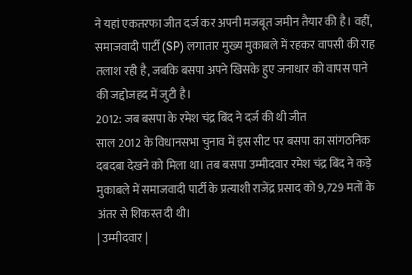ने यहां एकतरफा जीत दर्ज कर अपनी मजबूत जमीन तैयार की है। वहीं, समाजवादी पार्टी (SP) लगातार मुख्य मुकाबले में रहकर वापसी की राह तलाश रही है, जबकि बसपा अपने खिसके हुए जनाधार को वापस पाने की जद्दोजहद में जुटी है।
2012: जब बसपा के रमेश चंद्र बिंद ने दर्ज की थी जीत
साल 2012 के विधानसभा चुनाव में इस सीट पर बसपा का सांगठनिक दबदबा देखने को मिला था। तब बसपा उम्मीदवार रमेश चंद्र बिंद ने कड़े मुकाबले में समाजवादी पार्टी के प्रत्याशी राजेंद्र प्रसाद को 9,729 मतों के अंतर से शिकस्त दी थी।
| उम्मीदवार |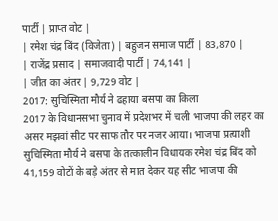पार्टी | प्राप्त वोट |
| रमेश चंद्र बिंद (विजेता) | बहुजन समाज पार्टी | 83,870 |
| राजेंद्र प्रसाद | समाजवादी पार्टी | 74,141 |
| जीत का अंतर | 9,729 वोट |
2017: सुचिस्मिता मौर्य ने ढहाया बसपा का किला
2017 के विधानसभा चुनाव में प्रदेशभर में चली भाजपा की लहर का असर मझवां सीट पर साफ तौर पर नजर आया। भाजपा प्रत्याशी सुचिस्मिता मौर्य ने बसपा के तत्कालीन विधायक रमेश चंद्र बिंद को 41,159 वोटों के बड़े अंतर से मात देकर यह सीट भाजपा की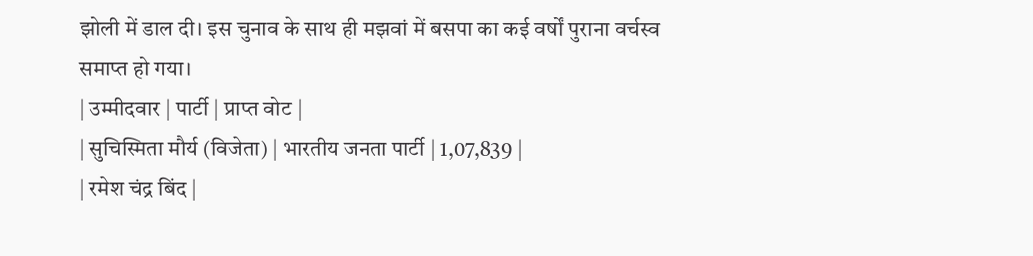झोली में डाल दी। इस चुनाव के साथ ही मझवां में बसपा का कई वर्षों पुराना वर्चस्व समाप्त हो गया।
| उम्मीदवार | पार्टी | प्राप्त वोट |
| सुचिस्मिता मौर्य (विजेता) | भारतीय जनता पार्टी | 1,07,839 |
| रमेश चंद्र बिंद |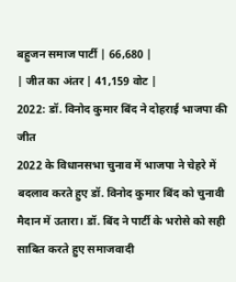बहुजन समाज पार्टी | 66,680 |
| जीत का अंतर | 41,159 वोट |
2022: डॉ. विनोद कुमार बिंद ने दोहराई भाजपा की जीत
2022 के विधानसभा चुनाव में भाजपा ने चेहरे में बदलाव करते हुए डॉ. विनोद कुमार बिंद को चुनावी मैदान में उतारा। डॉ. बिंद ने पार्टी के भरोसे को सही साबित करते हुए समाजवादी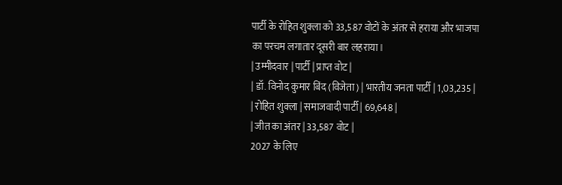पार्टी के रोहित शुक्ला को 33,587 वोटों के अंतर से हराया और भाजपा का परचम लगातार दूसरी बार लहराया।
| उम्मीदवार | पार्टी | प्राप्त वोट |
| डॉ. विनोद कुमार बिंद (विजेता) | भारतीय जनता पार्टी | 1,03,235 |
| रोहित शुक्ला | समाजवादी पार्टी | 69,648 |
| जीत का अंतर | 33,587 वोट |
2027 के लिए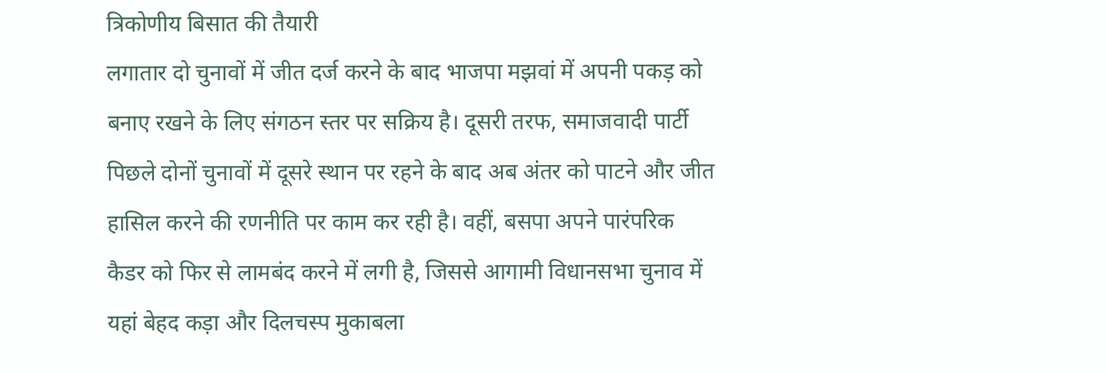त्रिकोणीय बिसात की तैयारी
लगातार दो चुनावों में जीत दर्ज करने के बाद भाजपा मझवां में अपनी पकड़ को बनाए रखने के लिए संगठन स्तर पर सक्रिय है। दूसरी तरफ, समाजवादी पार्टी पिछले दोनों चुनावों में दूसरे स्थान पर रहने के बाद अब अंतर को पाटने और जीत हासिल करने की रणनीति पर काम कर रही है। वहीं, बसपा अपने पारंपरिक कैडर को फिर से लामबंद करने में लगी है, जिससे आगामी विधानसभा चुनाव में यहां बेहद कड़ा और दिलचस्प मुकाबला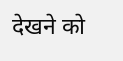देखने को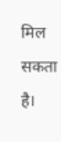मिल सकता है।